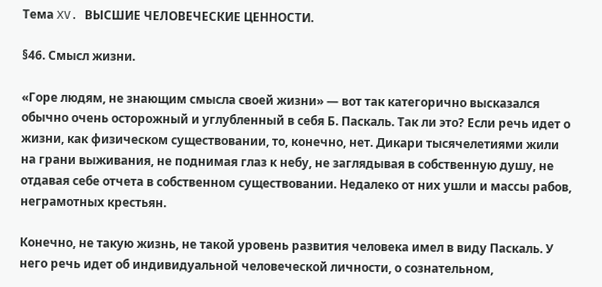Тема XV. ВЫСШИЕ ЧЕЛОВЕЧЕСКИЕ ЦЕННОСТИ.

§46. Смысл жизни.

«Горе людям, не знающим смысла своей жизни» — вот так категорично высказался обычно очень осторожный и углубленный в себя Б. Паскаль. Так ли это? Если речь идет о жизни, как физическом существовании, то, конечно, нет. Дикари тысячелетиями жили на грани выживания, не поднимая глаз к небу, не заглядывая в собственную душу, не отдавая себе отчета в собственном существовании. Недалеко от них ушли и массы рабов, неграмотных крестьян.

Конечно, не такую жизнь, не такой уровень развития человека имел в виду Паскаль. У него речь идет об индивидуальной человеческой личности, о сознательном,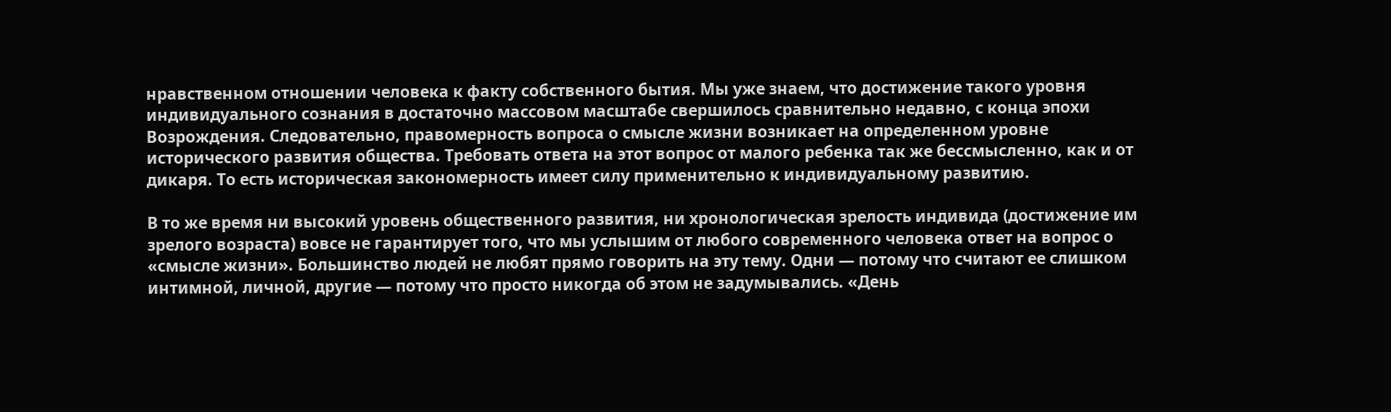нравственном отношении человека к факту собственного бытия. Мы уже знаем, что достижение такого уровня индивидуального сознания в достаточно массовом масштабе свершилось сравнительно недавно, с конца эпохи Возрождения. Следовательно, правомерность вопроса о смысле жизни возникает на определенном уровне исторического развития общества. Требовать ответа на этот вопрос от малого ребенка так же бессмысленно, как и от дикаря. То есть историческая закономерность имеет силу применительно к индивидуальному развитию.

В то же время ни высокий уровень общественного развития, ни хронологическая зрелость индивида (достижение им зрелого возраста) вовсе не гарантирует того, что мы услышим от любого современного человека ответ на вопрос о «смысле жизни». Большинство людей не любят прямо говорить на эту тему. Одни — потому что считают ее слишком интимной, личной, другие — потому что просто никогда об этом не задумывались. «День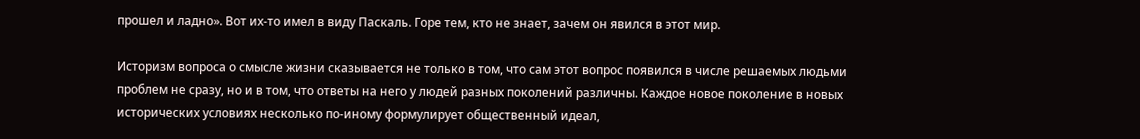прошел и ладно». Вот их-то имел в виду Паскаль. Горе тем, кто не знает, зачем он явился в этот мир.

Историзм вопроса о смысле жизни сказывается не только в том, что сам этот вопрос появился в числе решаемых людьми проблем не сразу, но и в том, что ответы на него у людей разных поколений различны. Каждое новое поколение в новых исторических условиях несколько по-иному формулирует общественный идеал,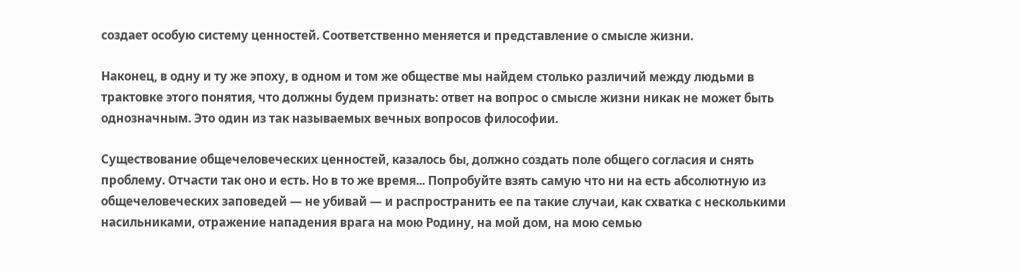создает особую систему ценностей. Соответственно меняется и представление о смысле жизни.

Наконец, в одну и ту же эпоху, в одном и том же обществе мы найдем столько различий между людьми в трактовке этого понятия, что должны будем признать: ответ на вопрос о смысле жизни никак не может быть однозначным. Это один из так называемых вечных вопросов философии.

Существование общечеловеческих ценностей, казалось бы, должно создать поле общего согласия и снять проблему. Отчасти так оно и есть. Но в то же время... Попробуйте взять самую что ни на есть абсолютную из общечеловеческих заповедей — не убивай — и распространить ее па такие случаи, как схватка с несколькими насильниками, отражение нападения врага на мою Родину, на мой дом, на мою семью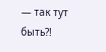— так тут быть?!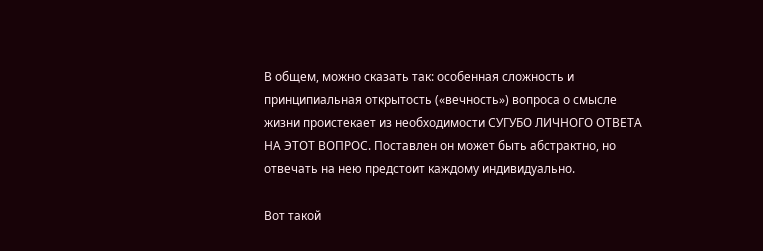В общем, можно сказать так: особенная сложность и принципиальная открытость («вечность») вопроса о смысле жизни проистекает из необходимости СУГУБО ЛИЧНОГО ОТВЕТА НА ЭТОТ ВОПРОС. Поставлен он может быть абстрактно, но отвечать на нею предстоит каждому индивидуально.

Вот такой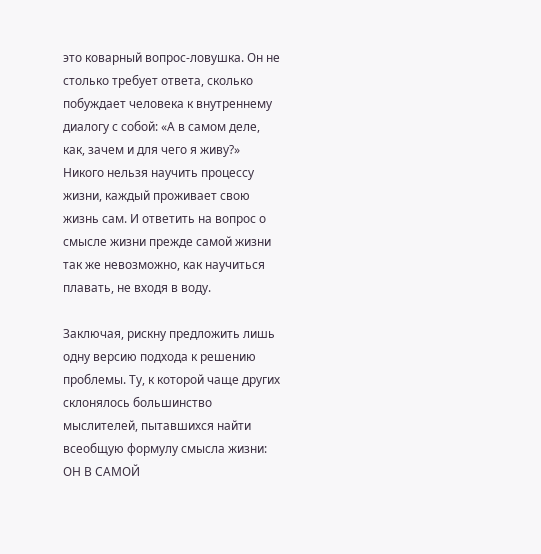это коварный вопрос-ловушка. Он не столько требует ответа, сколько побуждает человека к внутреннему диалогу с собой: «А в самом деле, как, зачем и для чего я живу?» Никого нельзя научить процессу жизни, каждый проживает свою жизнь сам. И ответить на вопрос о смысле жизни прежде самой жизни так же невозможно, как научиться плавать, не входя в воду.

Заключая, рискну предложить лишь одну версию подхода к решению проблемы. Ту, к которой чаще других склонялось большинство мыслителей, пытавшихся найти всеобщую формулу смысла жизни: ОН В САМОЙ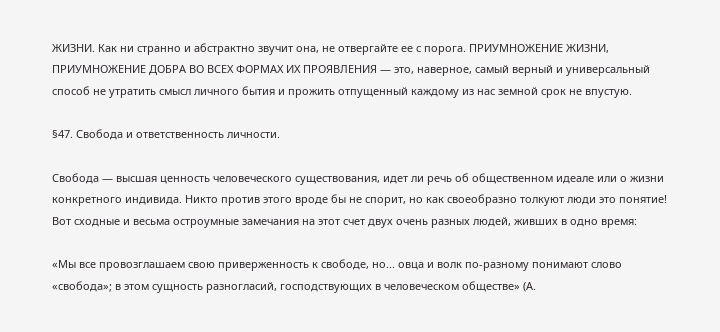ЖИЗНИ. Как ни странно и абстрактно звучит она, не отвергайте ее с порога. ПРИУМНОЖЕНИЕ ЖИЗНИ, ПРИУМНОЖЕНИЕ ДОБРА ВО ВСЕХ ФОРМАХ ИХ ПРОЯВЛЕНИЯ — это, наверное, самый верный и универсальный способ не утратить смысл личного бытия и прожить отпущенный каждому из нас земной срок не впустую.

§47. Свобода и ответственность личности.

Свобода — высшая ценность человеческого существования, идет ли речь об общественном идеале или о жизни конкретного индивида. Никто против этого вроде бы не спорит, но как своеобразно толкуют люди это понятие! Вот сходные и весьма остроумные замечания на этот счет двух очень разных людей, живших в одно время:

«Мы все провозглашаем свою приверженность к свободе, но... овца и волк по-разному понимают слово «свобода»; в этом сущность разногласий, господствующих в человеческом обществе» (А.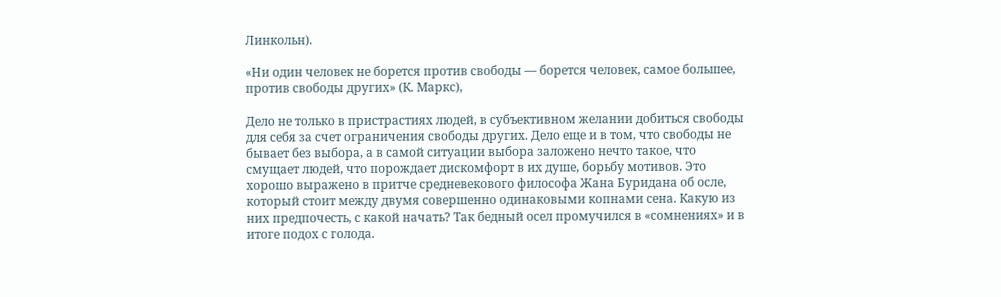Линкольн).

«Ни один человек не борется против свободы — борется человек, самое большее, против свободы других» (К. Маркс),

Дело не только в пристрастиях людей, в субъективном желании добиться свободы для себя за счет ограничения свободы других. Дело еще и в том, что свободы не бывает без выбора, а в самой ситуации выбора заложено нечто такое, что смущает людей, что порождает дискомфорт в их душе, борьбу мотивов. Это хорошо выражено в притче средневекового философа Жана Буридана об осле, который стоит между двумя совершенно одинаковыми копнами сена. Какую из них предпочесть, с какой начать? Так бедный осел промучился в «сомнениях» и в итоге подох с голода.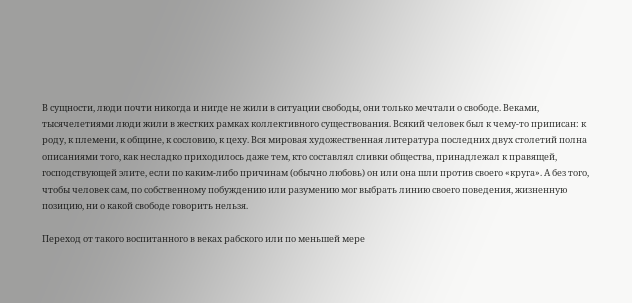В сущности, люди почти никогда и нигде не жили в ситуации свободы, они только мечтали о свободе. Веками, тысячелетиями люди жили в жестких рамках коллективного существования. Всякий человек был к чему-то приписан: к роду, к племени, к общине, к сословию, к цеху. Вся мировая художественная литература последних двух столетий полна описаниями того, как несладко приходилось даже тем, кто составлял сливки общества, принадлежал к правящей, господствующей элите, если по каким-либо причинам (обычно любовь) он или она шли против своего «круга». А без того, чтобы человек сам, по собственному побуждению или разумению мог выбрать линию своего поведения, жизненную позицию, ни о какой свободе говорить нельзя.

Переход от такого воспитанного в веках рабского или по меньшей мере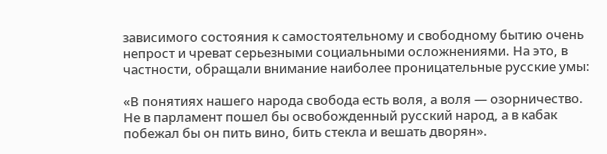зависимого состояния к самостоятельному и свободному бытию очень непрост и чреват серьезными социальными осложнениями. На это, в частности, обращали внимание наиболее проницательные русские умы:

«В понятиях нашего народа свобода есть воля, а воля — озорничество. Не в парламент пошел бы освобожденный русский народ, а в кабак побежал бы он пить вино, бить стекла и вешать дворян».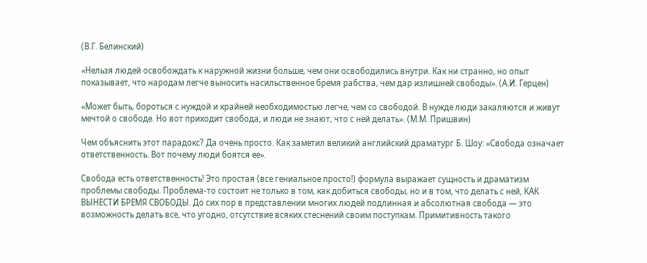(В.Г. Белинский)

«Нельзя людей освобождать к наружной жизни больше, чем они освободились внутри. Как ни странно, но опыт показывает, что народам легче выносить насильственное бремя рабства, чем дар излишней свободы». (А.И. Герцен)

«Может быть, бороться с нуждой и крайней необходимостью легче, чем со свободой. В нужде люди закаляются и живут мечтой о свободе. Но вот приходит свобода, и люди не знают, что с ней делать». (М.М. Пришвин)

Чем объяснить этот парадокс? Да очень просто. Как заметил великий английский драматург Б. Шоу: «Свобода означает ответственность. Вот почему люди боятся ее».

Свобода есть ответственность! Это простая (все гениальное просто!) формула выражает сущность и драматизм проблемы свободы. Проблема-то состоит не только в том, как добиться свободы, но и в том, что делать с ней, КАК ВЫНЕСТИ БРЕМЯ СВОБОДЫ. До сих пор в представлении многих людей подлинная и абсолютная свобода — это возможность делать все, что угодно, отсутствие всяких стеснений своим поступкам. Примитивность такого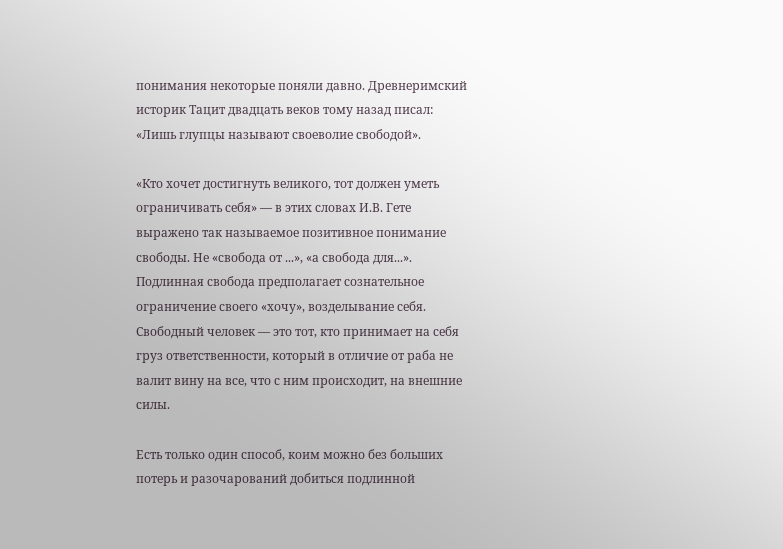понимания некоторые поняли давно. Древнеримский историк Тацит двадцать веков тому назад писал: «Лишь глупцы называют своеволие свободой».

«Кто хочет достигнуть великого, тот должен уметь ограничивать себя» — в этих словах И.В. Гете выражено так называемое позитивное понимание свободы. Не «свобода от ...», «а свобода для...». Подлинная свобода предполагает сознательное ограничение своего «хочу», возделывание себя. Свободный человек — это тот, кто принимает на себя груз ответственности, который в отличие от раба не валит вину на все, что с ним происходит, на внешние силы.

Есть только один способ, коим можно без больших потерь и разочарований добиться подлинной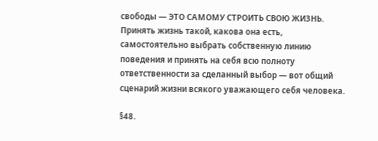свободы — ЭТО САМОМУ СТРОИТЬ СВОЮ ЖИЗНЬ. Принять жизнь такой, какова она есть, самостоятельно выбрать собственную линию поведения и принять на себя всю полноту ответственности за сделанный выбор — вот общий сценарий жизни всякого уважающего себя человека.

§48.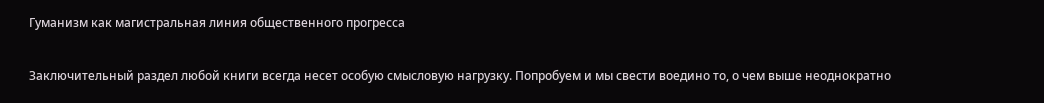Гуманизм как магистральная линия общественного прогресса

Заключительный раздел любой книги всегда несет особую смысловую нагрузку. Попробуем и мы свести воедино то, о чем выше неоднократно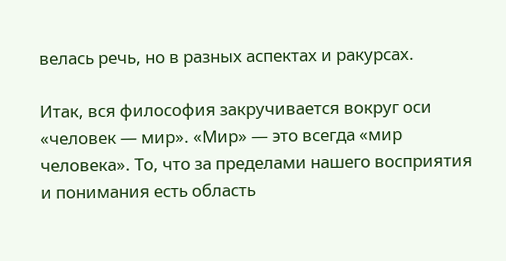велась речь, но в разных аспектах и ракурсах.

Итак, вся философия закручивается вокруг оси «человек — мир». «Мир» — это всегда «мир человека». То, что за пределами нашего восприятия и понимания есть область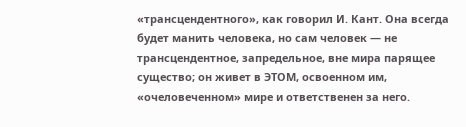«трансцендентного», как говорил И. Кант. Она всегда будет манить человека, но сам человек — не трансцендентное, запредельное, вне мира парящее существо; он живет в ЭТОМ, освоенном им, «очеловеченном» мире и ответственен за него.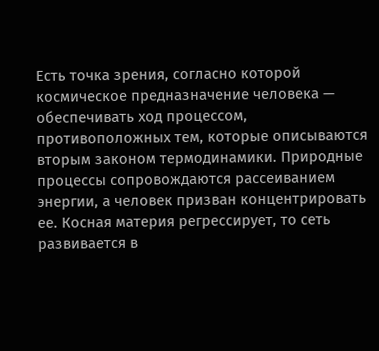Есть точка зрения, согласно которой космическое предназначение человека — обеспечивать ход процессом, противоположных тем, которые описываются вторым законом термодинамики. Природные процессы сопровождаются рассеиванием энергии, а человек призван концентрировать ее. Косная материя регрессирует, то сеть развивается в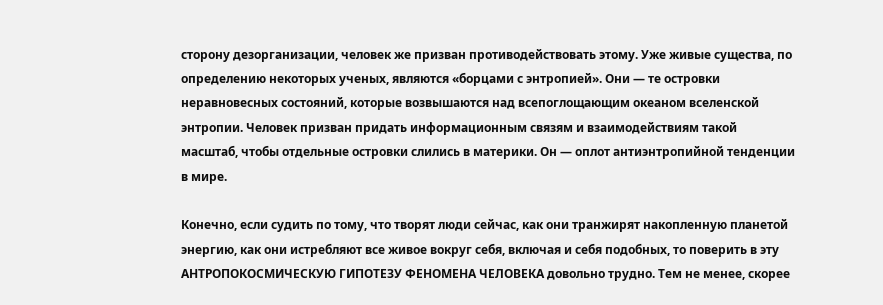сторону дезорганизации, человек же призван противодействовать этому. Уже живые существа, по определению некоторых ученых, являются «борцами с энтропией». Они — те островки неравновесных состояний, которые возвышаются над всепоглощающим океаном вселенской энтропии. Человек призван придать информационным связям и взаимодействиям такой масштаб, чтобы отдельные островки слились в материки. Он — оплот антиэнтропийной тенденции в мире.

Конечно, если судить по тому, что творят люди сейчас, как они транжирят накопленную планетой энергию, как они истребляют все живое вокруг себя, включая и себя подобных, то поверить в эту АНТРОПОКОСМИЧЕСКУЮ ГИПОТЕЗУ ФЕНОМЕНА ЧЕЛОВЕКА довольно трудно. Тем не менее, скорее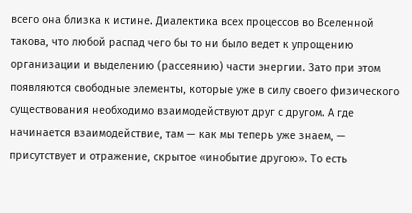всего она близка к истине. Диалектика всех процессов во Вселенной такова, что любой распад чего бы то ни было ведет к упрощению организации и выделению (рассеянию) части энергии. Зато при этом появляются свободные элементы, которые уже в силу своего физического существования необходимо взаимодействуют друг с другом. А где начинается взаимодействие, там — как мы теперь уже знаем, — присутствует и отражение, скрытое «инобытие другою». То есть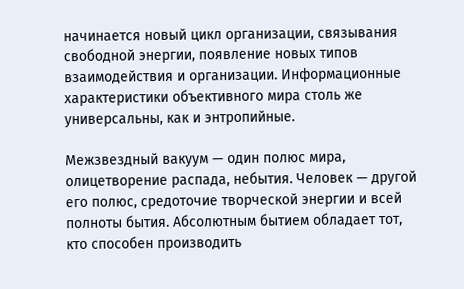начинается новый цикл организации, связывания свободной энергии, появление новых типов взаимодействия и организации. Информационные характеристики объективного мира столь же универсальны, как и энтропийные.

Межзвездный вакуум — один полюс мира, олицетворение распада, небытия. Человек — другой его полюс, средоточие творческой энергии и всей полноты бытия. Абсолютным бытием обладает тот, кто способен производить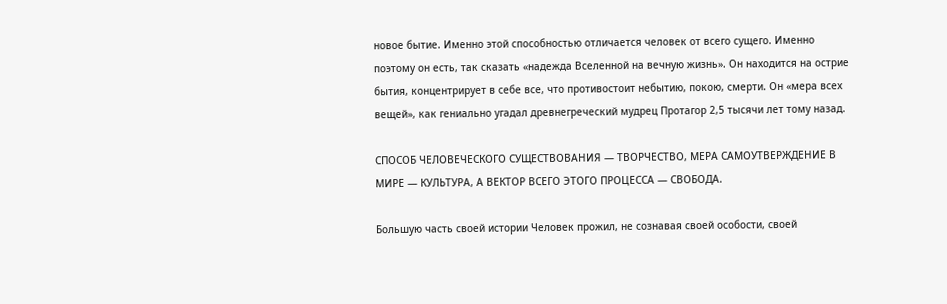новое бытие. Именно этой способностью отличается человек от всего сущего. Именно поэтому он есть, так сказать «надежда Вселенной на вечную жизнь». Он находится на острие бытия, концентрирует в себе все, что противостоит небытию, покою, смерти. Он «мера всех вещей», как гениально угадал древнегреческий мудрец Протагор 2,5 тысячи лет тому назад.

СПОСОБ ЧЕЛОВЕЧЕСКОГО СУЩЕСТВОВАНИЯ — ТВОРЧЕСТВО, МЕРА САМОУТВЕРЖДЕНИЕ В МИРЕ — КУЛЬТУРА, А ВЕКТОР ВСЕГО ЭТОГО ПРОЦЕССА — СВОБОДА.

Большую часть своей истории Человек прожил, не сознавая своей особости, своей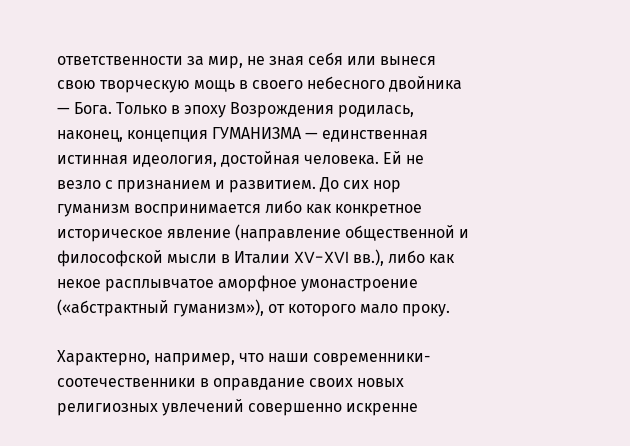ответственности за мир, не зная себя или вынеся свою творческую мощь в своего небесного двойника — Бога. Только в эпоху Возрождения родилась, наконец, концепция ГУМАНИЗМА — единственная истинная идеология, достойная человека. Ей не везло с признанием и развитием. До сих нор гуманизм воспринимается либо как конкретное историческое явление (направление общественной и философской мысли в Италии XV-XVI вв.), либо как некое расплывчатое аморфное умонастроение («абстрактный гуманизм»), от которого мало проку.

Характерно, например, что наши современники-соотечественники в оправдание своих новых религиозных увлечений совершенно искренне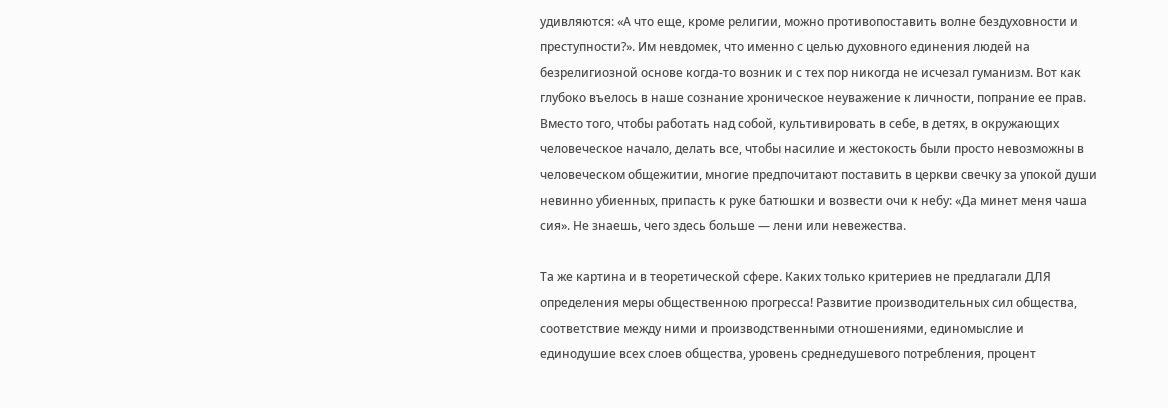удивляются: «А что еще, кроме религии, можно противопоставить волне бездуховности и преступности?». Им невдомек, что именно с целью духовного единения людей на безрелигиозной основе когда-то возник и с тех пор никогда не исчезал гуманизм. Вот как глубоко въелось в наше сознание хроническое неуважение к личности, попрание ее прав. Вместо того, чтобы работать над собой, культивировать в себе, в детях, в окружающих человеческое начало, делать все, чтобы насилие и жестокость были просто невозможны в человеческом общежитии, многие предпочитают поставить в церкви свечку за упокой души невинно убиенных, припасть к руке батюшки и возвести очи к небу: «Да минет меня чаша сия». Не знаешь, чего здесь больше — лени или невежества.

Та же картина и в теоретической сфере. Каких только критериев не предлагали ДЛЯ определения меры общественною прогресса! Развитие производительных сил общества, соответствие между ними и производственными отношениями, единомыслие и единодушие всех слоев общества, уровень среднедушевого потребления, процент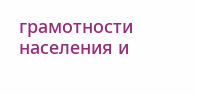грамотности населения и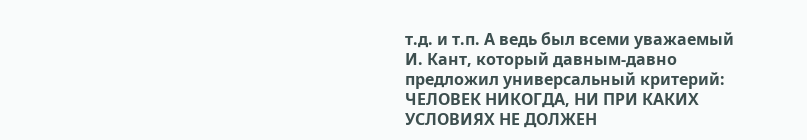т.д. и т.п. А ведь был всеми уважаемый И. Кант, который давным-давно предложил универсальный критерий: ЧЕЛОВЕК НИКОГДА, НИ ПРИ КАКИХ УСЛОВИЯХ НЕ ДОЛЖЕН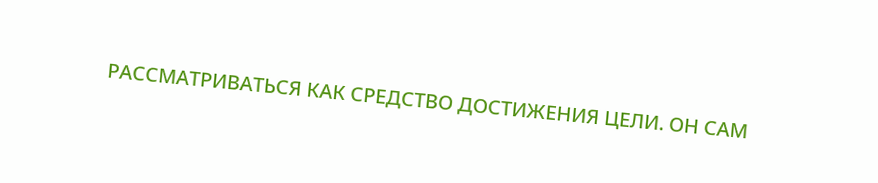РАССМАТРИВАТЬСЯ КАК СРЕДСТВО ДОСТИЖЕНИЯ ЦЕЛИ. ОН САМ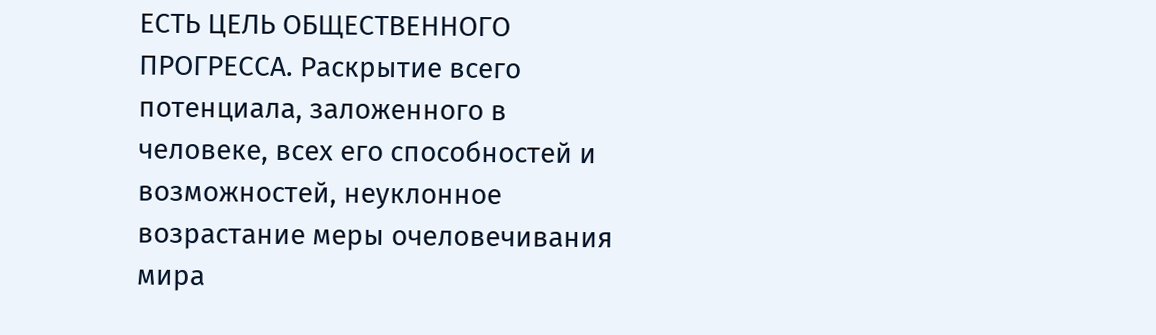ЕСТЬ ЦЕЛЬ ОБЩЕСТВЕННОГО ПРОГРЕССА. Раскрытие всего потенциала, заложенного в человеке, всех его способностей и возможностей, неуклонное возрастание меры очеловечивания мира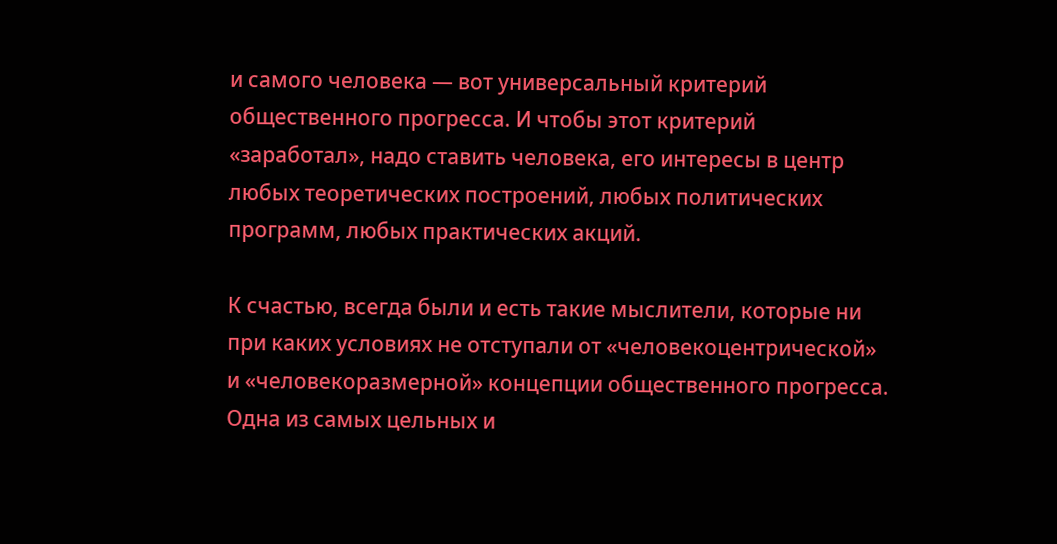и самого человека — вот универсальный критерий общественного прогресса. И чтобы этот критерий «заработал», надо ставить человека, его интересы в центр любых теоретических построений, любых политических программ, любых практических акций.

К счастью, всегда были и есть такие мыслители, которые ни при каких условиях не отступали от «человекоцентрической» и «человекоразмерной» концепции общественного прогресса. Одна из самых цельных и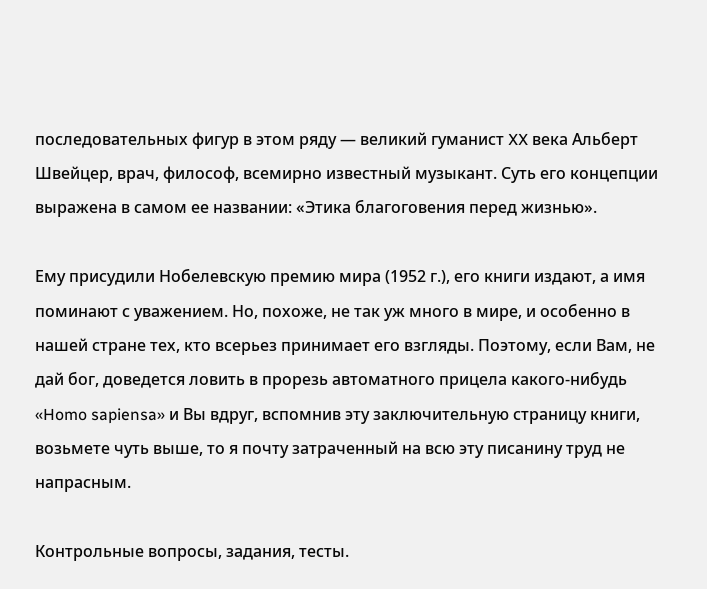последовательных фигур в этом ряду — великий гуманист XX века Альберт Швейцер, врач, философ, всемирно известный музыкант. Суть его концепции выражена в самом ее названии: «Этика благоговения перед жизнью».

Ему присудили Нобелевскую премию мира (1952 г.), его книги издают, а имя поминают с уважением. Но, похоже, не так уж много в мире, и особенно в нашей стране тех, кто всерьез принимает его взгляды. Поэтому, если Вам, не дай бог, доведется ловить в прорезь автоматного прицела какого-нибудь «Homo sapiensa» и Вы вдруг, вспомнив эту заключительную страницу книги, возьмете чуть выше, то я почту затраченный на всю эту писанину труд не напрасным.

Контрольные вопросы, задания, тесты.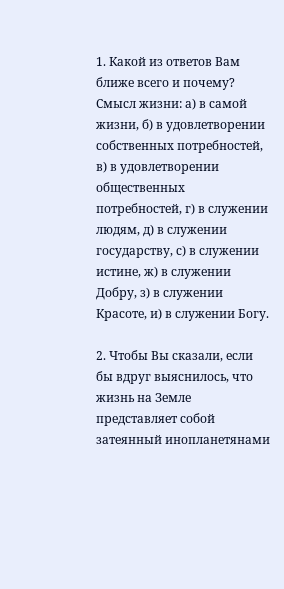1. Какой из ответов Вам ближе всего и почему? Смысл жизни: а) в самой жизни, б) в удовлетворении собственных потребностей, в) в удовлетворении общественных потребностей, г) в служении людям, д) в служении государству, с) в служении истине, ж) в служении Добру, з) в служении Красоте, и) в служении Богу.

2. Чтобы Вы сказали, если бы вдруг выяснилось, что жизнь на Земле представляет собой затеянный инопланетянами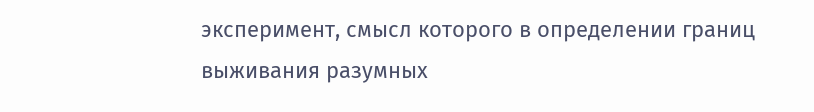эксперимент, смысл которого в определении границ выживания разумных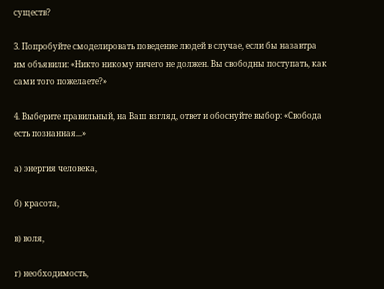существ?

3. Попробуйте смоделировать поведение людей в случае, если бы назавтра им объявили: «Никто никому ничего не должен. Вы свободны поступать, как сами того пожелаете?»

4. Выберите правильный, на Ваш взгляд, ответ и обоснуйте выбор: «Свобода есть познанная...»

а) энергия человека,

б) красота,

в) воля,

г) необходимость,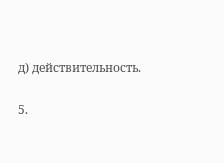д) действительность.

5.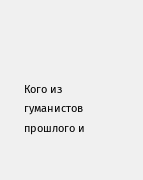Кого из гуманистов прошлого и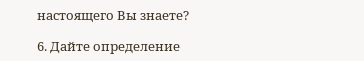настоящего Вы знаете?

6. Дайте определение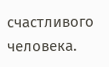счастливого человека.